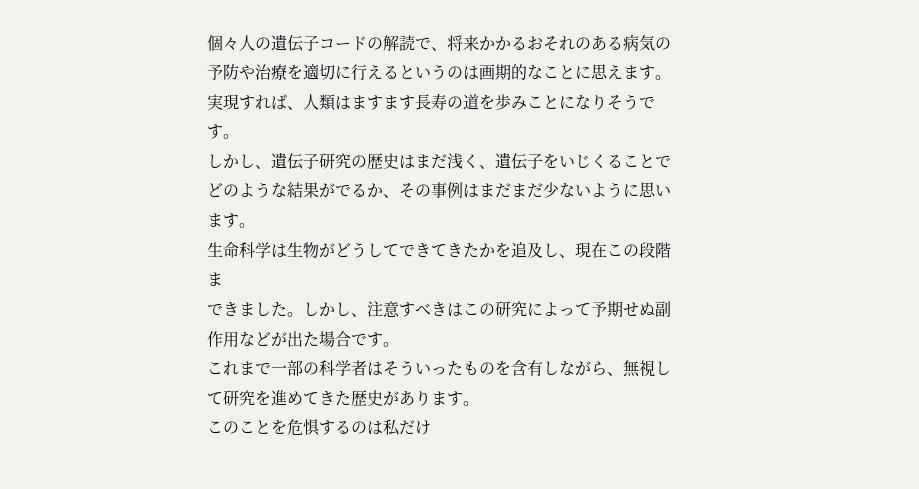個々人の遺伝子コードの解読で、将来かかるおそれのある病気の予防や治療を適切に行えるというのは画期的なことに思えます。
実現すれば、人類はますます長寿の道を歩みことになりそうです。
しかし、遺伝子研究の歴史はまだ浅く、遺伝子をいじくることで
どのような結果がでるか、その事例はまだまだ少ないように思い
ます。
生命科学は生物がどうしてできてきたかを追及し、現在この段階ま
できました。しかし、注意すべきはこの研究によって予期せぬ副作用などが出た場合です。
これまで一部の科学者はそういったものを含有しながら、無視して研究を進めてきた歴史があります。
このことを危惧するのは私だけ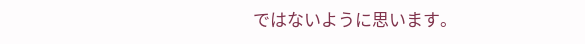ではないように思います。